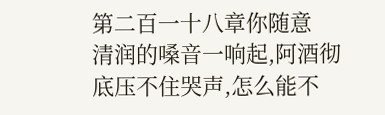第二百一十八章你随意
清润的嗓音一响起,阿酒彻底压不住哭声,怎么能不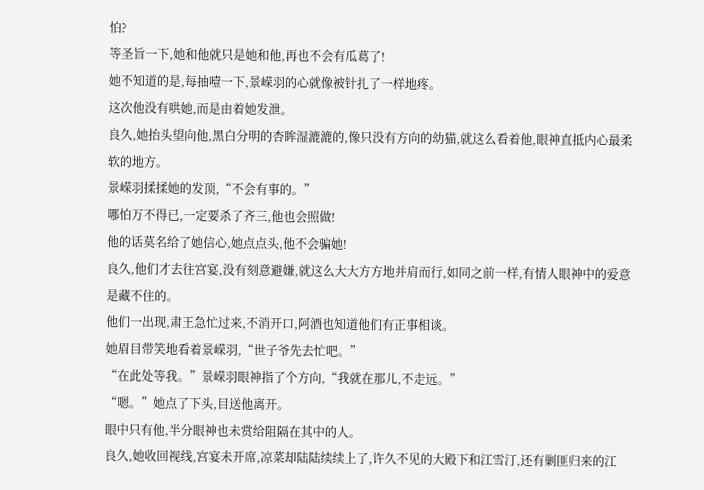怕?
等圣旨一下,她和他就只是她和他,再也不会有瓜葛了!
她不知道的是,每抽噎一下,景嵘羽的心就像被针扎了一样地疼。
这次他没有哄她,而是由着她发泄。
良久,她抬头望向他,黑白分明的杏眸湿漉漉的,像只没有方向的幼猫,就这么看着他,眼神直抵内心最柔软的地方。
景嵘羽揉揉她的发顶,“不会有事的。”
哪怕万不得已,一定要杀了齐三,他也会照做!
他的话莫名给了她信心,她点点头,他不会骗她!
良久,他们才去往宫宴,没有刻意避嫌,就这么大大方方地并肩而行,如同之前一样,有情人眼神中的爱意是藏不住的。
他们一出现,肃王急忙过来,不消开口,阿酒也知道他们有正事相谈。
她眉目带笑地看着景嵘羽,“世子爷先去忙吧。”
“在此处等我。”景嵘羽眼神指了个方向,“我就在那儿,不走远。”
“嗯。”她点了下头,目送他离开。
眼中只有他,半分眼神也未赏给阻隔在其中的人。
良久,她收回视线,宫宴未开席,凉菜却陆陆续续上了,许久不见的大殿下和江雪汀,还有剿匪归来的江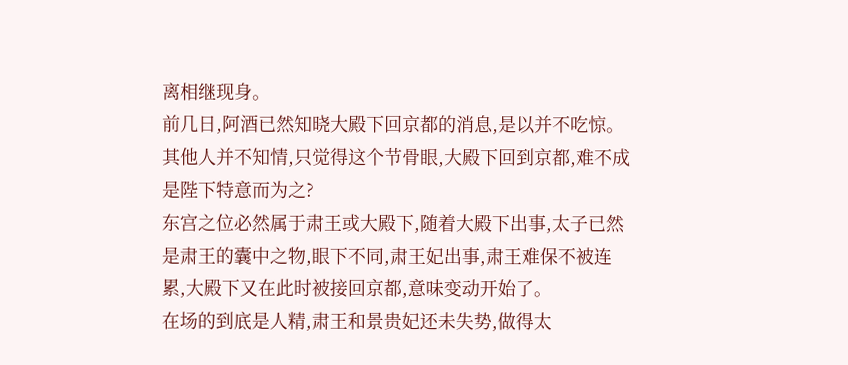离相继现身。
前几日,阿酒已然知晓大殿下回京都的消息,是以并不吃惊。
其他人并不知情,只觉得这个节骨眼,大殿下回到京都,难不成是陛下特意而为之?
东宫之位必然属于肃王或大殿下,随着大殿下出事,太子已然是肃王的囊中之物,眼下不同,肃王妃出事,肃王难保不被连累,大殿下又在此时被接回京都,意味变动开始了。
在场的到底是人精,肃王和景贵妃还未失势,做得太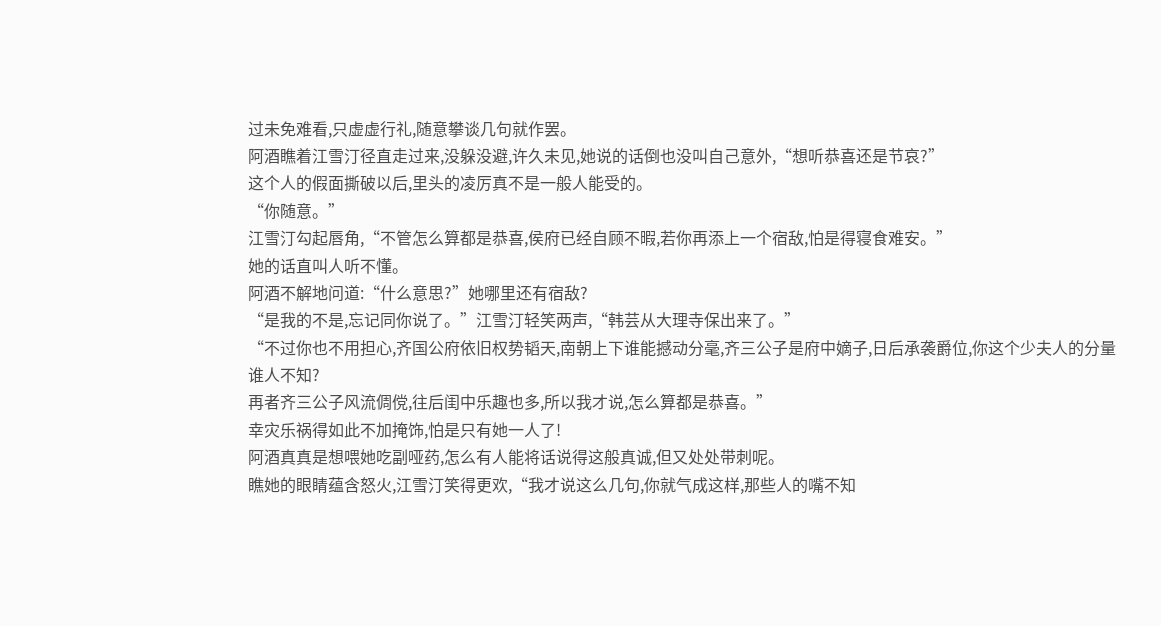过未免难看,只虚虚行礼,随意攀谈几句就作罢。
阿酒瞧着江雪汀径直走过来,没躲没避,许久未见,她说的话倒也没叫自己意外,“想听恭喜还是节哀?”
这个人的假面撕破以后,里头的凌厉真不是一般人能受的。
“你随意。”
江雪汀勾起唇角,“不管怎么算都是恭喜,侯府已经自顾不暇,若你再添上一个宿敌,怕是得寝食难安。”
她的话直叫人听不懂。
阿酒不解地问道:“什么意思?”她哪里还有宿敌?
“是我的不是,忘记同你说了。”江雪汀轻笑两声,“韩芸从大理寺保出来了。”
“不过你也不用担心,齐国公府依旧权势韬天,南朝上下谁能撼动分毫,齐三公子是府中嫡子,日后承袭爵位,你这个少夫人的分量谁人不知?
再者齐三公子风流倜傥,往后闺中乐趣也多,所以我才说,怎么算都是恭喜。”
幸灾乐祸得如此不加掩饰,怕是只有她一人了!
阿酒真真是想喂她吃副哑药,怎么有人能将话说得这般真诚,但又处处带刺呢。
瞧她的眼睛蕴含怒火,江雪汀笑得更欢,“我才说这么几句,你就气成这样,那些人的嘴不知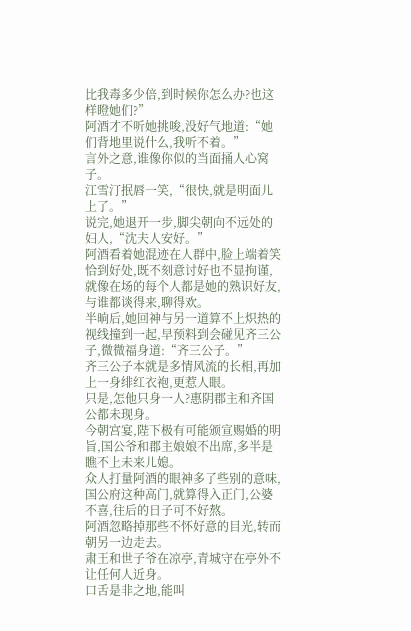比我毒多少倍,到时候你怎么办?也这样瞪她们?”
阿酒才不听她挑唆,没好气地道:“她们背地里说什么,我听不着。”
言外之意,谁像你似的当面捅人心窝子。
江雪汀抿唇一笑,“很快,就是明面儿上了。”
说完,她退开一步,脚尖朝向不远处的妇人,“沈夫人安好。”
阿酒看着她混迹在人群中,脸上端着笑恰到好处,既不刻意讨好也不显拘谨,就像在场的每个人都是她的熟识好友,与谁都谈得来,聊得欢。
半晌后,她回神与另一道算不上炽热的视线撞到一起,早预料到会碰见齐三公子,微微福身道:“齐三公子。”
齐三公子本就是多情风流的长相,再加上一身绯红衣袍,更惹人眼。
只是,怎他只身一人?惠阴郡主和齐国公都未现身。
今朝宫宴,陛下极有可能颁宣赐婚的明旨,国公爷和郡主娘娘不出席,多半是瞧不上未来儿媳。
众人打量阿酒的眼神多了些别的意味,国公府这种高门,就算得入正门,公婆不喜,往后的日子可不好熬。
阿酒忽略掉那些不怀好意的目光,转而朝另一边走去。
肃王和世子爷在凉亭,青城守在亭外不让任何人近身。
口舌是非之地,能叫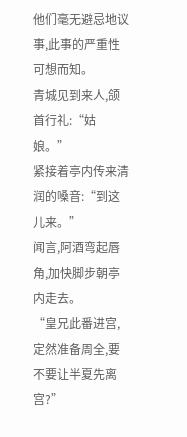他们毫无避忌地议事,此事的严重性可想而知。
青城见到来人,颌首行礼:“姑娘。”
紧接着亭内传来清润的嗓音:“到这儿来。”
闻言,阿酒弯起唇角,加快脚步朝亭内走去。
“皇兄此番进宫,定然准备周全,要不要让半夏先离宫?”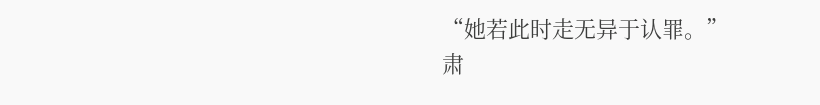“她若此时走无异于认罪。”
肃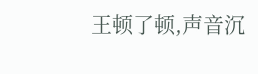王顿了顿,声音沉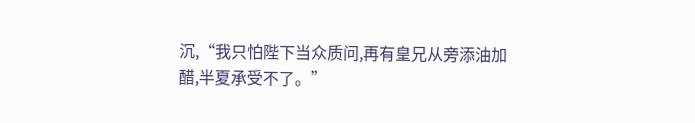沉,“我只怕陛下当众质问,再有皇兄从旁添油加醋,半夏承受不了。”